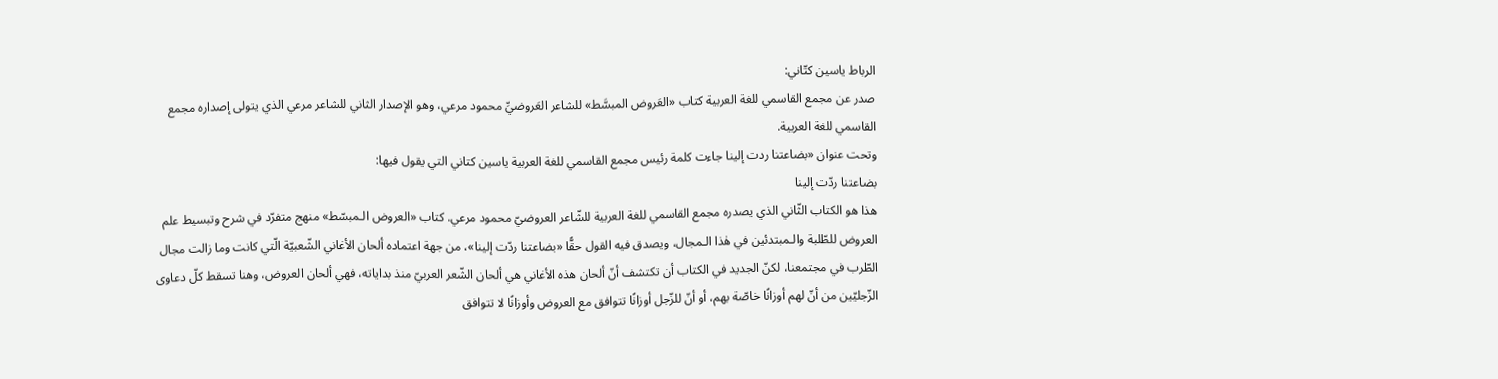الرباط ياسين كتّاني:
صدر عن مجمع القاسمي للغة العربية كتاب «العَروض المبسَّط» للشاعر العَروضيِّ محمود مرعي، وهو الإصدار الثاني للشاعر مرعي الذي يتولى إصداره مجمع القاسمي للغة العربية.
وتحت عنوان «بضاعتنا ردت إلينا جاءت كلمة رئيس مجمع القاسمي للغة العربية ياسين كتاني التي يقول فيها:
بضاعتنا ردّت إلينا
هذا هو الكتاب الثّاني الذي يصدره مجمع القاسمي للغة العربية للشّاعر العروضيّ محمود مرعي. كتاب «العروض الـمبسّط» منهج متفرّد في شرح وتبسيط علم العروض للطّلبة والـمبتدئين في هٰذا الـمجال، ويصدق فيه القول حقًّا «بضاعتنا ردّت إلينا»، من جهة اعتماده ألحان الأغاني الشّعبيّة الّتي كانت وما زالت مجال الطّرب في مجتمعنا، لكنّ الجديد في الكتاب أن تكتشف أنّ ألحان هذه الأغاني هي ألحان الشّعر العربيّ منذ بداياته، فهي ألحان العروض، وهنا تسقط كلّ دعاوى الزّجليّين من أنّ لهم أوزانًا خاصّة بهم، أو أنّ للزّجل أوزانًا تتوافق مع العروض وأوزانًا لا تتوافق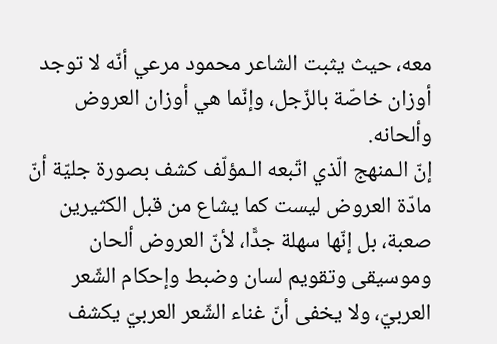معه، حيث يثبت الشاعر محمود مرعي أنّه لا توجد أوزان خاصّة بالزّجل، وإنّما هي أوزان العروض وألحانه.
إنّ الـمنهج الّذي اتّبعه الـمؤلّف كشف بصورة جليّة أنّ مادّة العروض ليست كما يشاع من قبل الكثيرين صعبة، بل إنّها سهلة جدًّا، لأنّ العروض ألحان وموسيقى وتقويم لسان وضبط وإحكام الشّعر العربيّ، ولا يخفى أنّ غناء الشّعر العربيّ يكشف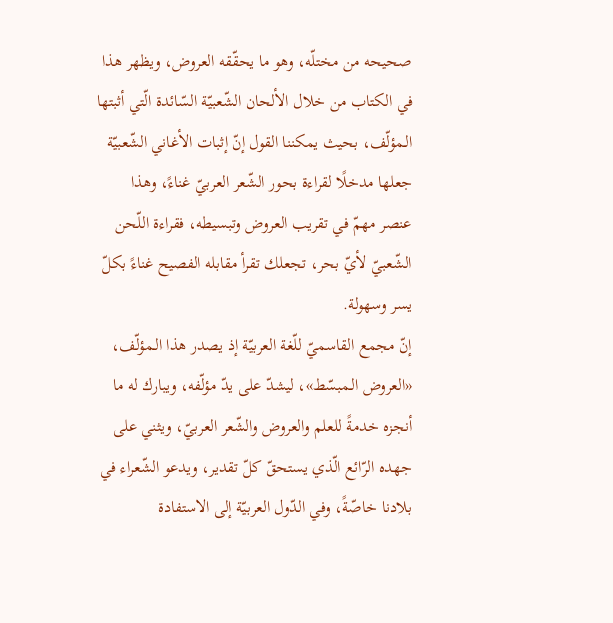صحيحه من مختلّه، وهو ما يحقّقه العروض، ويظهر هذا في الكتاب من خلال الألحان الشّعبيّة السّائدة الّتي أثبتها الـمؤلّف، بحيث يمكننا القول إنّ إثبات الأغاني الشّعبيّة جعلها مدخلًا لقراءة بحور الشّعر العربيّ غناءً، وهذا عنصر مهمّ في تقريب العروض وتبسيطه، فقراءة اللّحن الشّعبيّ لأيّ بحر، تجعلك تقرأ مقابله الفصيح غناءً بكلّ يسر وسهولة.
إنّ مجمع القاسميّ للّغة العربيّة إذ يصدر هذا الـمؤلّف، «العروض الـمبسّط»، ليشدّ على يدّ مؤلّفه، ويبارك له ما أنجزه خدمةً للعلم والعروض والشّعر العربيّ، ويثني على جهده الرّائع الّذي يستحقّ كلّ تقدير، ويدعو الشّعراء في بلادنا خاصّةً، وفي الدّول العربيّة إلى الاستفادة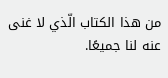من هذا الكتاب الّذي لا غنى عنه لنا جميعًا.